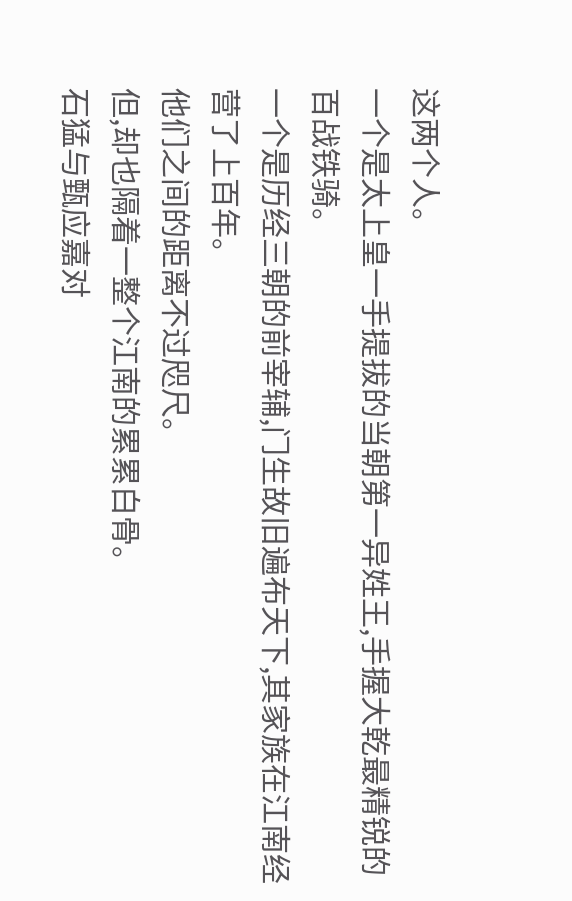这两个人。
一个是太上皇一手提拔的当朝第一异姓王,手握大乾最精锐的百战铁骑。
一个是历经三朝的前宰辅,门生故旧遍布天下,其家族在江南经营了上百年。
他们之间的距离不过咫尺。
但,却也隔着一整个江南的累累白骨。
石猛与甄应嘉对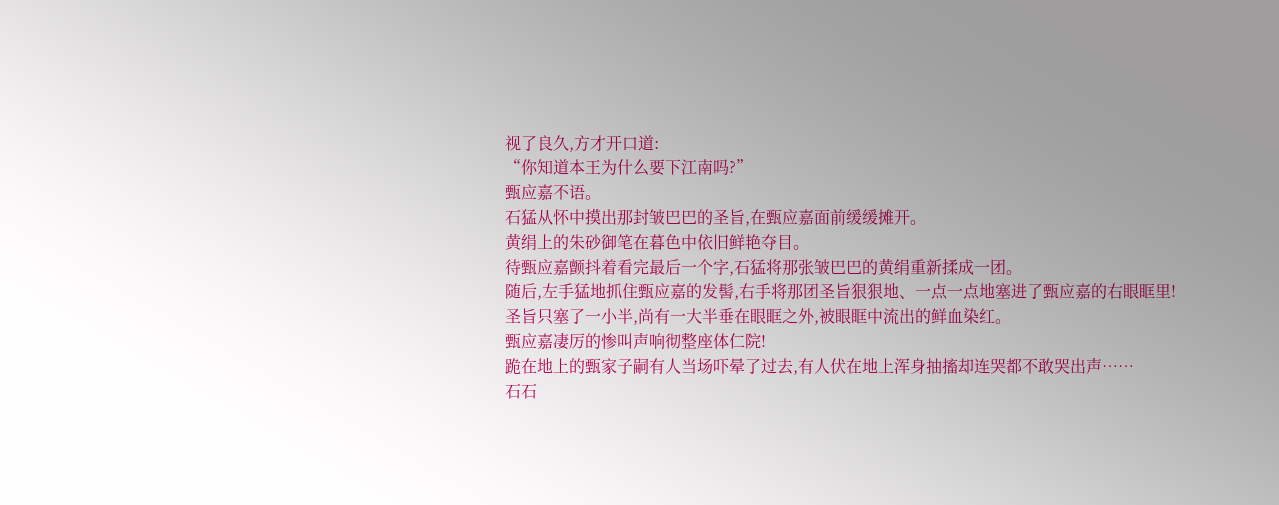视了良久,方才开口道:
“你知道本王为什么要下江南吗?”
甄应嘉不语。
石猛从怀中摸出那封皱巴巴的圣旨,在甄应嘉面前缓缓摊开。
黄绢上的朱砂御笔在暮色中依旧鲜艳夺目。
待甄应嘉颤抖着看完最后一个字,石猛将那张皱巴巴的黄绢重新揉成一团。
随后,左手猛地抓住甄应嘉的发髻,右手将那团圣旨狠狠地、一点一点地塞进了甄应嘉的右眼眶里!
圣旨只塞了一小半,尚有一大半垂在眼眶之外,被眼眶中流出的鲜血染红。
甄应嘉凄厉的惨叫声响彻整座体仁院!
跪在地上的甄家子嗣有人当场吓晕了过去,有人伏在地上浑身抽搐却连哭都不敢哭出声……
石石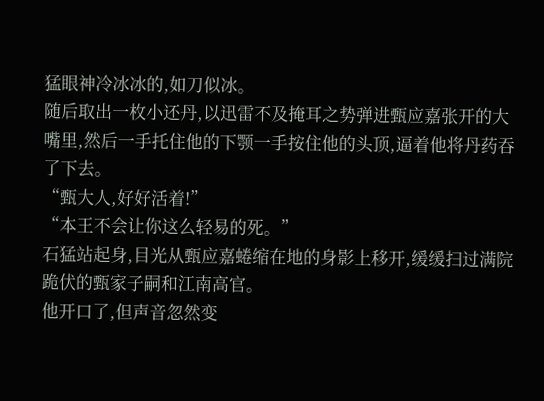猛眼神冷冰冰的,如刀似冰。
随后取出一枚小还丹,以迅雷不及掩耳之势弹进甄应嘉张开的大嘴里,然后一手托住他的下颚一手按住他的头顶,逼着他将丹药吞了下去。
“甄大人,好好活着!”
“本王不会让你这么轻易的死。”
石猛站起身,目光从甄应嘉蜷缩在地的身影上移开,缓缓扫过满院跪伏的甄家子嗣和江南高官。
他开口了,但声音忽然变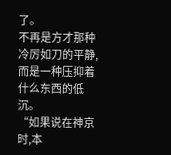了。
不再是方才那种冷厉如刀的平静,而是一种压抑着什么东西的低沉。
“如果说在神京时,本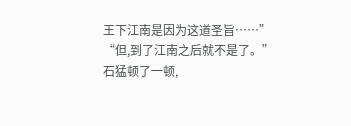王下江南是因为这道圣旨……”
“但,到了江南之后就不是了。”
石猛顿了一顿,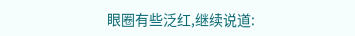眼圈有些泛红,继续说道: